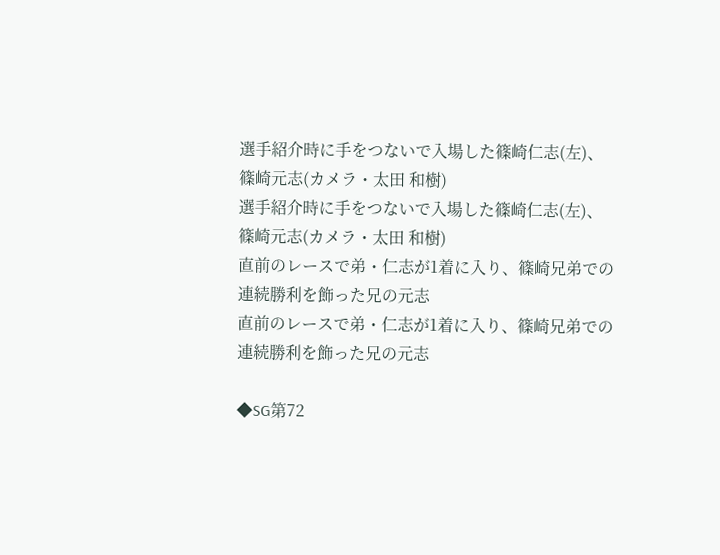選手紹介時に手をつないで入場した篠崎仁志(左)、篠崎元志(カメラ・太田 和樹)
選手紹介時に手をつないで入場した篠崎仁志(左)、篠崎元志(カメラ・太田 和樹)
直前のレースで弟・仁志が1着に入り、篠崎兄弟での連続勝利を飾った兄の元志
直前のレースで弟・仁志が1着に入り、篠崎兄弟での連続勝利を飾った兄の元志

◆SG第72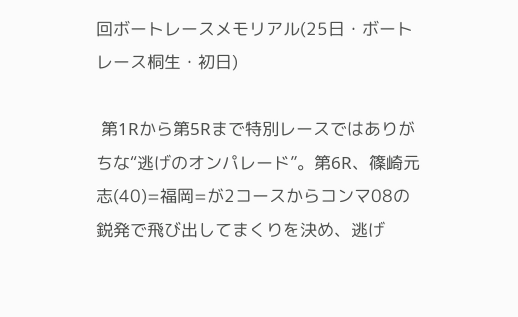回ボートレースメモリアル(25日・ボートレース桐生・初日)

 第1Rから第5Rまで特別レースではありがちな“逃げのオンパレード”。第6R、篠崎元志(40)=福岡=が2コースからコンマ08の鋭発で飛び出してまくりを決め、逃げ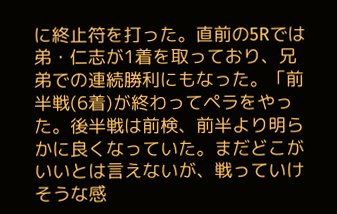に終止符を打った。直前の5Rでは弟・仁志が1着を取っており、兄弟での連続勝利にもなった。「前半戦(6着)が終わってペラをやった。後半戦は前検、前半より明らかに良くなっていた。まだどこがいいとは言えないが、戦っていけそうな感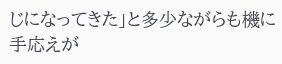じになってきた」と多少ながらも機に手応えが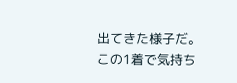出てきた様子だ。この1着で気持ち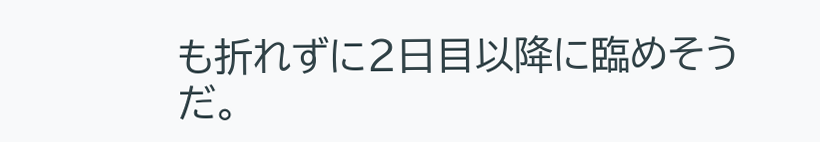も折れずに2日目以降に臨めそうだ。